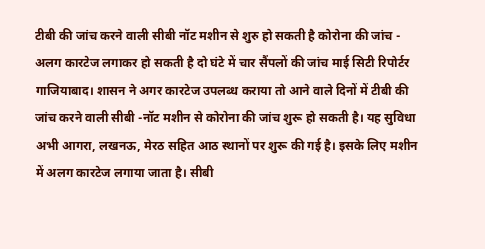टीबी की जांच करने वाली सीबी नॉट मशीन से शुरु हो सकती है कोरोना की जांच - अलग कारटेज लगाकर हो सकती है दो घंटे में चार सैंपलों की जांच माई सिटी रिपोर्टर गाजियाबाद। शासन ने अगर कारटेज उपलब्ध कराया तो आने वाले दिनों में टीबी की जांच करने वाली सीबी -नॉट मशीन से कोरोना की जांच शुरू हो सकती है। यह सुविधा अभी आगरा, लखनऊ, मेरठ सहित आठ स्थानों पर शुरू की गई है। इसके लिए मशीन में अलग कारटेज लगाया जाता है। सीबी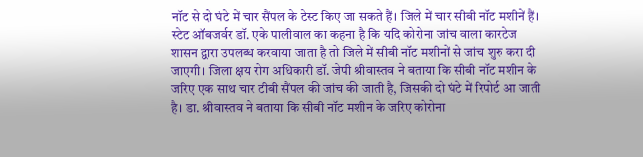नॉट से दो घंटे में चार सैंपल के टेस्ट किए जा सकते हैं। जिले में चार सीबी नॉट मशीनें हैं। स्टेट ऑबजर्वर डॉ. एके पालीवाल का कहना है कि यदि कोरोना जांच वाला कारटेज शासन द्वारा उपलब्ध करवाया जाता है तो जिले में सीबी नॉट मशीनों से जांच शुरु करा दी जाएगी। जिला क्षय रोग अधिकारी डॉ. जेपी श्रीवास्तव ने बताया कि सीबी नॉट मशीन के जरिए एक साथ चार टीबी सैंपल की जांच की जाती है, जिसकी दो घंटे में रिपोर्ट आ जाती है। डा. श्रीवास्तव ने बताया कि सीबी नॉट मशीन के जरिए कोरोना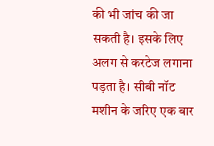की भी जांच की जा सकती है। इसके लिए अलग से करटेज लगाना पड़ता है। सीबी नॉट मशीन के जरिए एक बार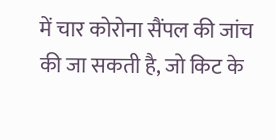में चार कोरोना सैंपल की जांच की जा सकती है, जो किट के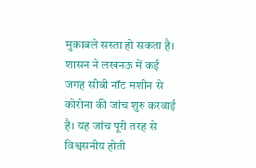मुकाबले सस्ता हो सकता है। शासन ने लखनऊ में कई जगह सीबी नॉट मशीन से कोरोना की जांच शुरु करवाई है। यह जांच पूरी तरह से विश्वसनीय होती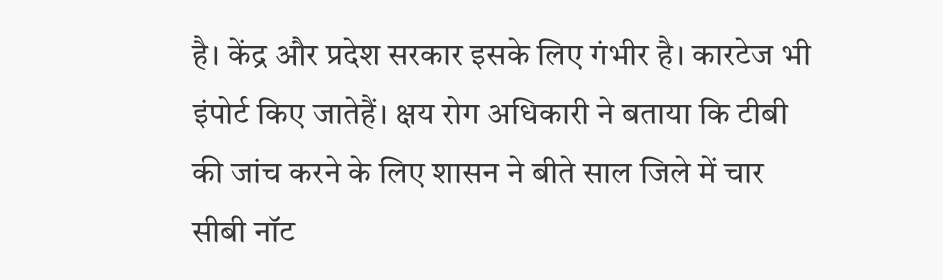है। केंद्र और प्रदेश सरकार इसके लिए गंभीर है। कारटेज भी इंपोर्ट किए जातेहैं। क्षय रोग अधिकारी ने बताया कि टीबी की जांच करने के लिए शासन ने बीते साल जिले में चार सीबी नॉट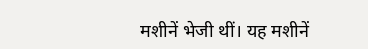मशीनें भेजी थीं। यह मशीनें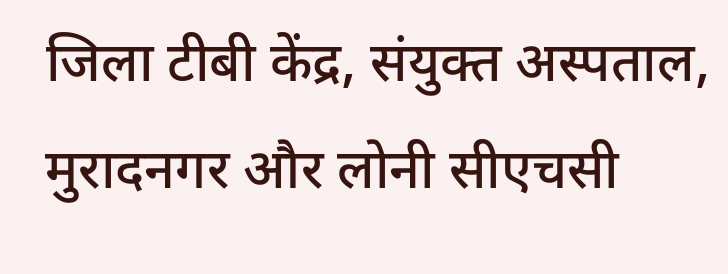जिला टीबी केंद्र, संयुक्त अस्पताल, मुरादनगर और लोनी सीएचसी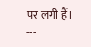पर लगी हैं। ---